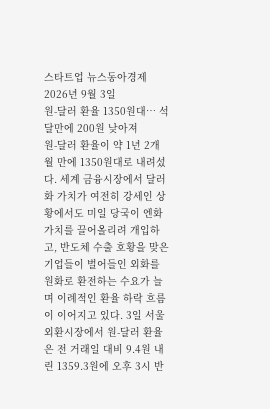스타트업 뉴스동아경제2026년 9월 3일
원-달러 환율 1350원대… 석달만에 200원 낮아져
원-달러 환율이 약 1년 2개월 만에 1350원대로 내려섰다. 세계 금융시장에서 달러화 가치가 여전히 강세인 상황에서도 미일 당국이 엔화 가치를 끌어올리려 개입하고, 반도체 수출 호황을 맞은 기업들이 벌어들인 외화를 원화로 환전하는 수요가 늘며 이례적인 환율 하락 흐름이 이어지고 있다. 3일 서울 외환시장에서 원-달러 환율은 전 거래일 대비 9.4원 내린 1359.3원에 오후 3시 반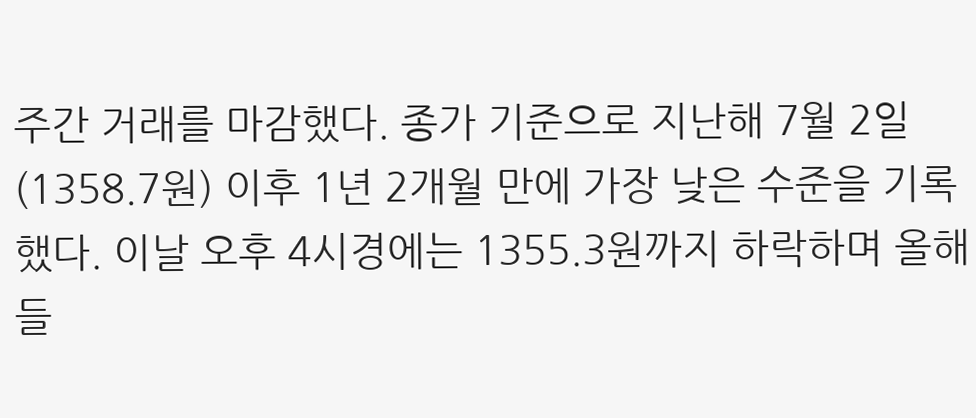주간 거래를 마감했다. 종가 기준으로 지난해 7월 2일(1358.7원) 이후 1년 2개월 만에 가장 낮은 수준을 기록했다. 이날 오후 4시경에는 1355.3원까지 하락하며 올해 들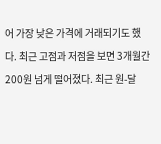어 가장 낮은 가격에 거래되기도 했다. 최근 고점과 저점을 보면 3개월간 200원 넘게 떨어졌다. 최근 원-달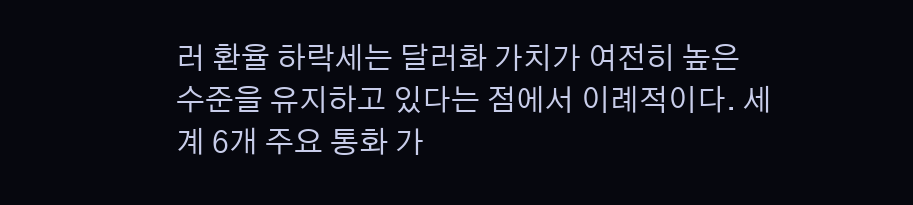러 환율 하락세는 달러화 가치가 여전히 높은 수준을 유지하고 있다는 점에서 이례적이다. 세계 6개 주요 통화 가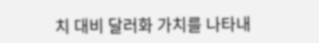치 대비 달러화 가치를 나타내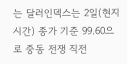는 달러인덱스는 2일(현지 시간) 종가 기준 99.60으로 중동 전쟁 직전